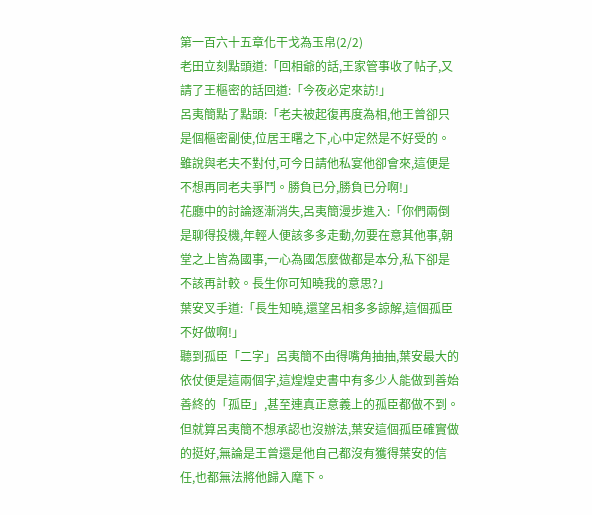第一百六十五章化干戈為玉帛(2/2)
老田立刻點頭道:「回相爺的話,王家管事收了帖子,又請了王樞密的話回道:「今夜必定來訪!」
呂夷簡點了點頭:「老夫被起復再度為相,他王曾卻只是個樞密副使,位居王曙之下,心中定然是不好受的。雖說與老夫不對付,可今日請他私宴他卻會來,這便是不想再同老夫爭鬥。勝負已分,勝負已分啊!」
花廳中的討論逐漸消失,呂夷簡漫步進入:「你們兩倒是聊得投機,年輕人便該多多走動,勿要在意其他事,朝堂之上皆為國事,一心為國怎麼做都是本分,私下卻是不該再計較。長生你可知曉我的意思?」
葉安叉手道:「長生知曉,還望呂相多多諒解,這個孤臣不好做啊!」
聽到孤臣「二字」呂夷簡不由得嘴角抽抽,葉安最大的依仗便是這兩個字,這煌煌史書中有多少人能做到善始善終的「孤臣」,甚至連真正意義上的孤臣都做不到。
但就算呂夷簡不想承認也沒辦法,葉安這個孤臣確實做的挺好,無論是王曾還是他自己都沒有獲得葉安的信任,也都無法將他歸入麾下。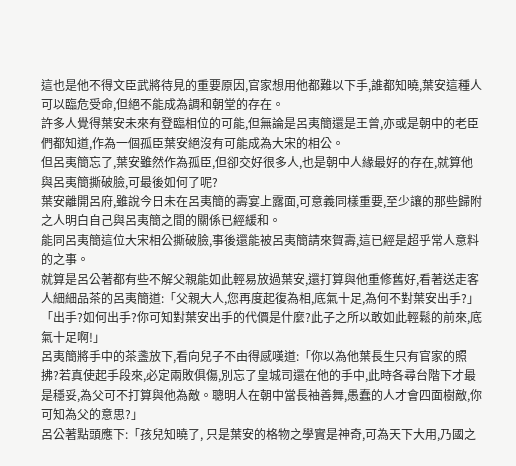這也是他不得文臣武將待見的重要原因,官家想用他都難以下手,誰都知曉,葉安這種人可以臨危受命,但絕不能成為調和朝堂的存在。
許多人覺得葉安未來有登臨相位的可能,但無論是呂夷簡還是王曾,亦或是朝中的老臣們都知道,作為一個孤臣葉安絕沒有可能成為大宋的相公。
但呂夷簡忘了,葉安雖然作為孤臣,但卻交好很多人,也是朝中人緣最好的存在,就算他與呂夷簡撕破臉,可最後如何了呢?
葉安離開呂府,雖說今日未在呂夷簡的壽宴上露面,可意義同樣重要,至少讓的那些歸附之人明白自己與呂夷簡之間的關係已經緩和。
能同呂夷簡這位大宋相公撕破臉,事後還能被呂夷簡請來賀壽,這已經是超乎常人意料的之事。
就算是呂公著都有些不解父親能如此輕易放過葉安,還打算與他重修舊好,看著送走客人細細品茶的呂夷簡道:「父親大人,您再度起復為相,底氣十足,為何不對葉安出手?」
「出手?如何出手?你可知對葉安出手的代價是什麼?此子之所以敢如此輕鬆的前來,底氣十足啊!」
呂夷簡將手中的茶盞放下,看向兒子不由得感嘆道:「你以為他葉長生只有官家的照拂?若真使起手段來,必定兩敗俱傷,別忘了皇城司還在他的手中,此時各尋台階下才最是穩妥,為父可不打算與他為敵。聰明人在朝中當長袖善舞,愚蠢的人才會四面樹敵,你可知為父的意思?」
呂公著點頭應下:「孩兒知曉了, 只是葉安的格物之學實是神奇,可為天下大用,乃國之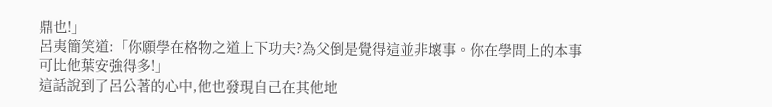鼎也!」
呂夷簡笑道:「你願學在格物之道上下功夫?為父倒是覺得這並非壞事。你在學問上的本事可比他葉安強得多!」
這話說到了呂公著的心中,他也發現自己在其他地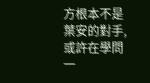方根本不是葉安的對手,或許在學問一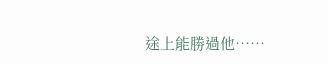途上能勝過他……